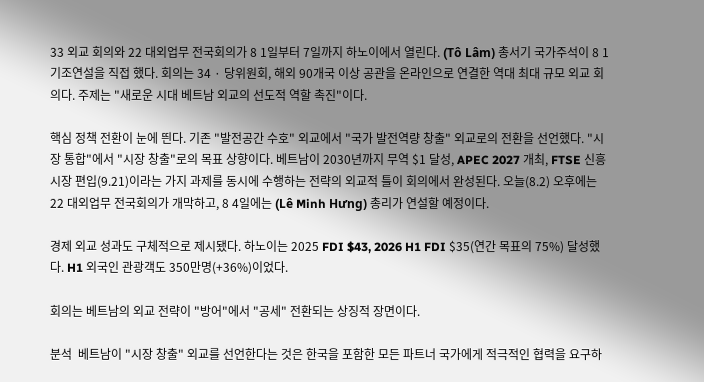33 외교 회의와 22 대외업무 전국회의가 8 1일부터 7일까지 하노이에서 열린다. (Tô Lâm) 총서기 국가주석이 8 1 기조연설을 직접 했다. 회의는 34 · 당위원회, 해외 90개국 이상 공관을 온라인으로 연결한 역대 최대 규모 외교 회의다. 주제는 "새로운 시대 베트남 외교의 선도적 역할 촉진"이다.

핵심 정책 전환이 눈에 띈다. 기존 "발전공간 수호" 외교에서 "국가 발전역량 창출" 외교로의 전환을 선언했다. "시장 통합"에서 "시장 창출"로의 목표 상향이다. 베트남이 2030년까지 무역 $1 달성, APEC 2027 개최, FTSE 신흥시장 편입(9.21)이라는 가지 과제를 동시에 수행하는 전략의 외교적 틀이 회의에서 완성된다. 오늘(8.2) 오후에는 22 대외업무 전국회의가 개막하고, 8 4일에는 (Lê Minh Hưng) 총리가 연설할 예정이다.

경제 외교 성과도 구체적으로 제시됐다. 하노이는 2025 FDI $43, 2026 H1 FDI $35(연간 목표의 75%) 달성했다. H1 외국인 관광객도 350만명(+36%)이었다.

회의는 베트남의 외교 전략이 "방어"에서 "공세" 전환되는 상징적 장면이다.

분석  베트남이 "시장 창출" 외교를 선언한다는 것은 한국을 포함한 모든 파트너 국가에게 적극적인 협력을 요구하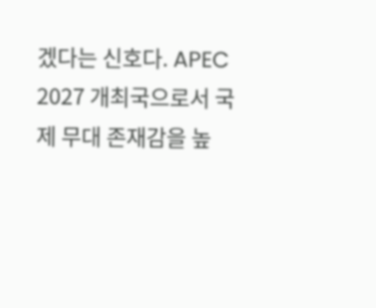겠다는 신호다. APEC 2027 개최국으로서 국제 무대 존재감을 높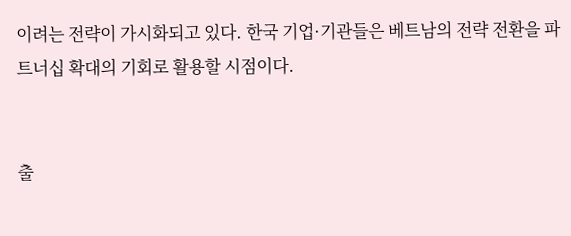이려는 전략이 가시화되고 있다. 한국 기업·기관들은 베트남의 전략 전환을 파트너십 확대의 기회로 활용할 시점이다.


출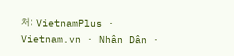처: VietnamPlus · Vietnam.vn · Nhân Dân ·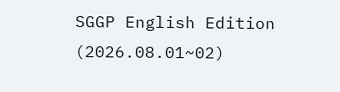SGGP English Edition (2026.08.01~02)